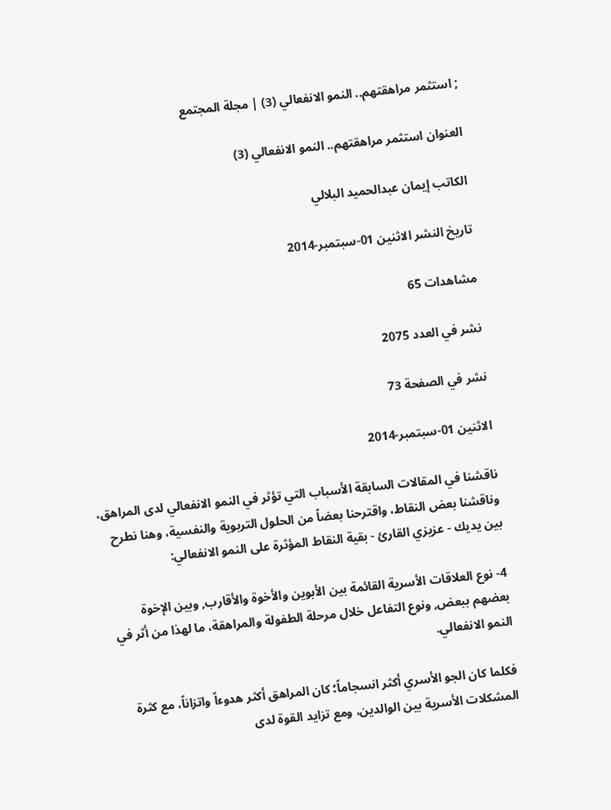; استثمر مراهقتهم.. النمو الانفعالي (3) | مجلة المجتمع

العنوان استثمر مراهقتهم.. النمو الانفعالي (3)

الكاتب إيمان عبدالحميد البلالي

تاريخ النشر الاثنين 01-سبتمبر-2014

مشاهدات 65

نشر في العدد 2075

نشر في الصفحة 73

الاثنين 01-سبتمبر-2014

ناقشنا في المقالات السابقة الأسباب التي تؤثر في النمو الانفعالي لدى المراهق، وناقشنا بعض النقاط، واقترحنا بعضاً من الحلول التربوية والنفسية، وهنا نطرح بين يديك - عزيزي القارئ - بقية النقاط المؤثرة على النمو الانفعالي:

4- نوع العلاقات الأسرية القائمة بين الأبوين والأخوة والأقارب, وبين الإخوة بعضهم ببعض, ونوع التفاعل خلال مرحلة الطفولة والمراهقة، ما لهذا من أثر في النمو الانفعالي.

فكلما كان الجو الأسري أكثر انسجاماً؛ كان المراهق أكثر هدوءاً واتزاناً، مع كثرة المشكلات الأسرية بين الوالدين، ومع تزايد القوة لدى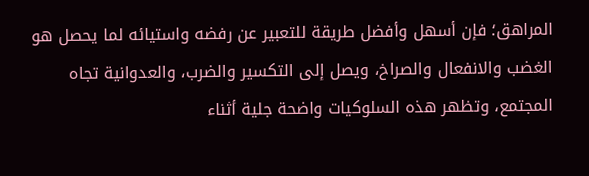المراهق؛ فإن أسهل وأفضل طريقة للتعبير عن رفضه واستيائه لما يحصل هو الغضب والانفعال والصراخ، ويصل إلى التكسير والضرب، والعدوانية تجاه المجتمع، وتظهر هذه السلوكيات واضحة جلية أثناء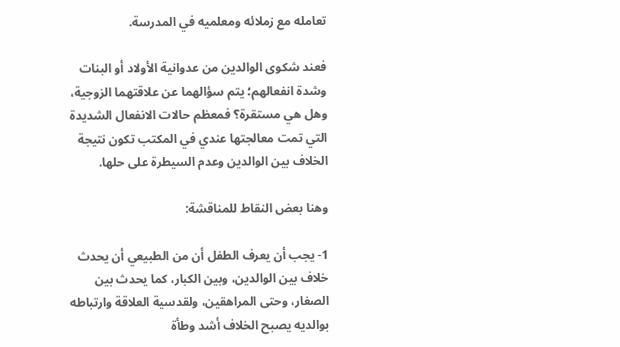تعامله مع زملائه ومعلميه في المدرسة.

فعند شكوى الوالدين من عدوانية الأولاد أو البنات وشدة انفعالهم؛ يتم سؤالهما عن علاقتهما الزوجية، وهل هي مستقرة؟ فمعظم حالات الانفعال الشديدة التي تمت معالجتها عندي في المكتب تكون نتيجة الخلاف بين الوالدين وعدم السيطرة على حلها.

وهنا بعض النقاط للمناقشة:

1- يجب أن يعرف الطفل أن من الطبيعي أن يحدث خلاف بين الوالدين، وبين الكبار، كما يحدث بين الصغار، وحتى المراهقين، ولقدسية العلاقة وارتباطه بوالديه يصبح الخلاف أشد وطأة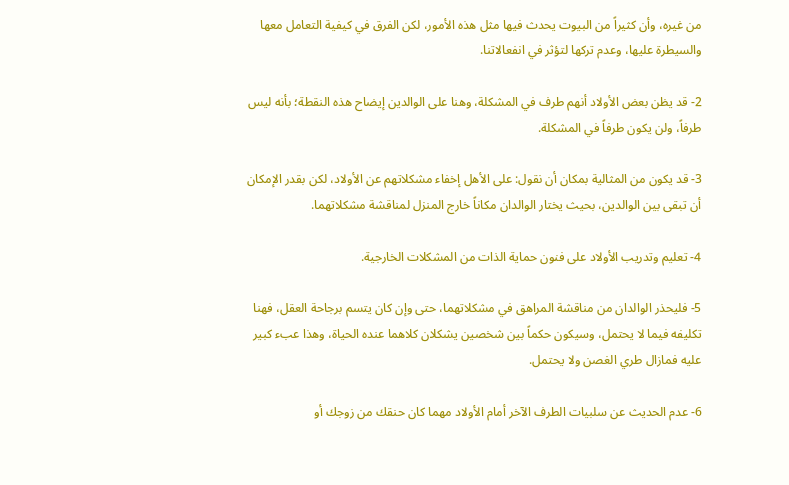من غيره، وأن كثيراً من البيوت يحدث فيها مثل هذه الأمور، لكن الفرق في كيفية التعامل معها والسيطرة عليها، وعدم تركها لتؤثر في انفعالاتنا.

2- قد يظن بعض الأولاد أنهم طرف في المشكلة، وهنا على الوالدين إيضاح هذه النقطة؛ بأنه ليس طرفاً، ولن يكون طرفاً في المشكلة.

3- قد يكون من المثالية بمكان أن نقول: على الأهل إخفاء مشكلاتهم عن الأولاد، لكن بقدر الإمكان أن تبقى بين الوالدين، بحيث يختار الوالدان مكاناً خارج المنزل لمناقشة مشكلاتهما.

4- تعليم وتدريب الأولاد على فنون حماية الذات من المشكلات الخارجية.

5- فليحذر الوالدان من مناقشة المراهق في مشكلاتهما، حتى وإن كان يتسم برجاحة العقل، فهنا تكليفه فيما لا يحتمل، وسيكون حكماً بين شخصين يشكلان كلاهما عنده الحياة، وهذا عبء كبير عليه فمازال طري الغصن ولا يحتمل.

6- عدم الحديث عن سلبيات الطرف الآخر أمام الأولاد مهما كان حنقك من زوجك أو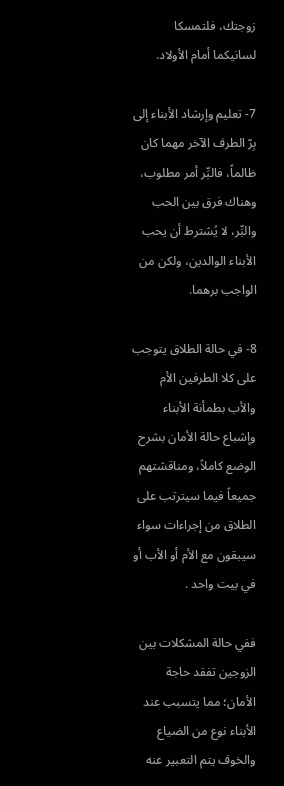زوجتك، فلتمسكا لسانيكما أمام الأولاد.

7- تعليم وإرشاد الأبناء إلى بِرّ الطرف الآخر مهما كان ظالماً، فالبِّر أمر مطلوب، وهناك فرق بين الحب والبِّر، لا يُشترط أن يحب الأبناء الوالدين، ولكن من الواجب برهما.

8- في حالة الطلاق يتوجب على كلا الطرفين الأم والأب بطمأنة الأبناء وإشباع حالة الأمان بشرح الوضع كاملاً، ومناقشتهم جميعاً فيما سيترتب على الطلاق من إجراءات سواء سيبقون مع الأم أو الأب أو في بيت واحد .

ففي حالة المشكلات بين الزوجين تفقد حاجة الأمان؛ مما يتسبب عند الأبناء نوع من الضياع والخوف يتم التعبير عنه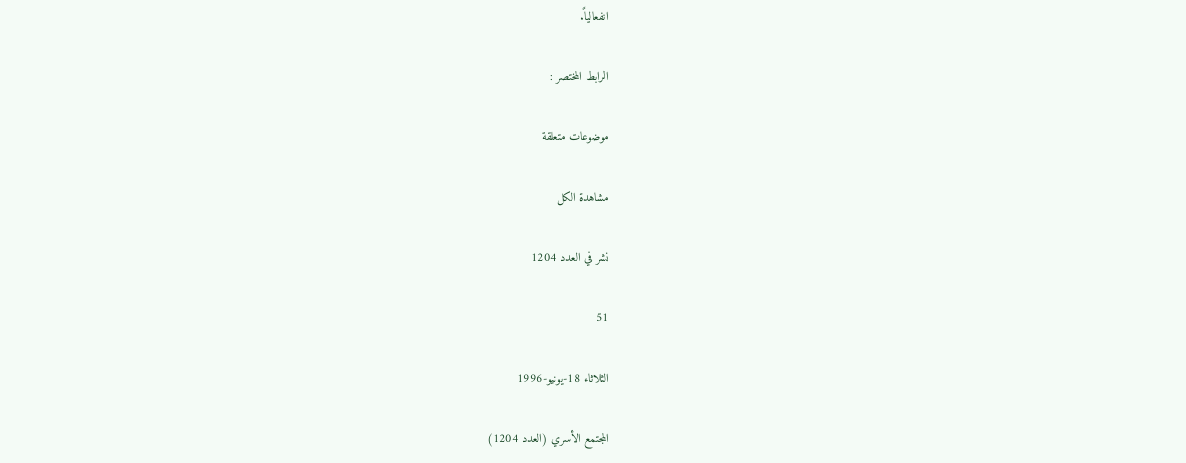انفعالياً.

الرابط المختصر :

موضوعات متعلقة

مشاهدة الكل

نشر في العدد 1204

51

الثلاثاء 18-يونيو-1996

المجتمع الأسري (العدد 1204)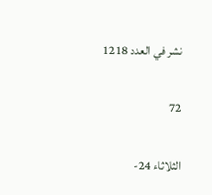نشر في العدد 1218

72

الثلاثاء 24-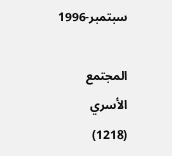سبتمبر-1996

المجتمع الأسري (1218)